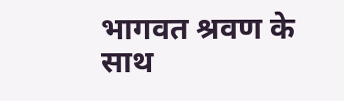भागवत श्रवण के साथ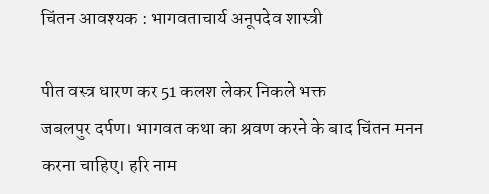चिंतन आवश्यक : भागवताचार्य अनूपदेव शास्त्री

पीत वस्त्र धारण कर 51 कलश लेकर निकले भक्त
जबलपुर दर्पण। भागवत कथा का श्रवण करने के बाद चिंतन मनन करना चाहिए। हरि नाम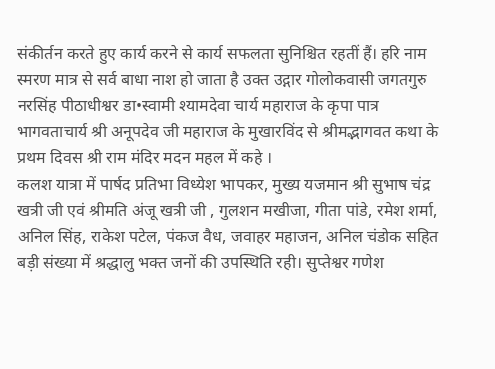संकीर्तन करते हुए कार्य करने से कार्य सफलता सुनिश्चित रहतीं हैं। हरि नाम स्मरण मात्र से सर्व बाधा नाश हो जाता है उक्त उद्गार गोलोकवासी जगतगुरु नरसिंह पीठाधीश्वर डा•स्वामी श्यामदेवा चार्य महाराज के कृपा पात्र भागवताचार्य श्री अनूपदेव जी महाराज के मुखारविंद से श्रीमद्भागवत कथा के प्रथम दिवस श्री राम मंदिर मदन महल में कहे ।
कलश यात्रा में पार्षद प्रतिभा विध्येश भापकर, मुख्य यजमान श्री सुभाष चंद्र खत्री जी एवं श्रीमति अंजू खत्री जी , गुलशन मखीजा, गीता पांडे, रमेश शर्मा, अनिल सिंह, राकेश पटेल, पंकज वैध, जवाहर महाजन, अनिल चंडोक सहित बड़ी संख्या में श्रद्धालु भक्त जनों की उपस्थिति रही। सुप्तेश्वर गणेश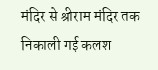मंदिर से श्रीराम मंदिर तक निकाली गई कलश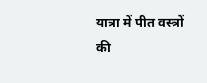यात्रा में पीत वस्त्रों की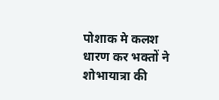पोशाक मे कलश धारण कर भक्तों ने शोभायात्रा की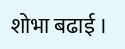शोभा बढाई ।